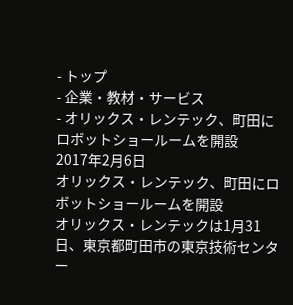- トップ
- 企業・教材・サービス
- オリックス・レンテック、町田にロボットショールームを開設
2017年2月6日
オリックス・レンテック、町田にロボットショールームを開設
オリックス・レンテックは1月31日、東京都町田市の東京技術センター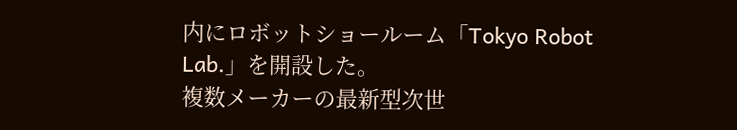内にロボットショールーム「Tokyo Robot Lab.」を開設した。
複数メーカーの最新型次世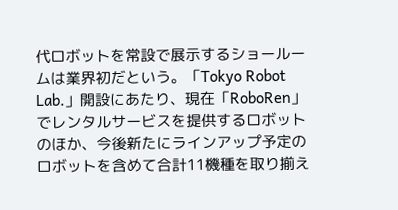代ロボットを常設で展示するショールームは業界初だという。「Tokyo Robot Lab.」開設にあたり、現在「RoboRen」でレンタルサービスを提供するロボットのほか、今後新たにラインアップ予定のロボットを含めて合計11機種を取り揃え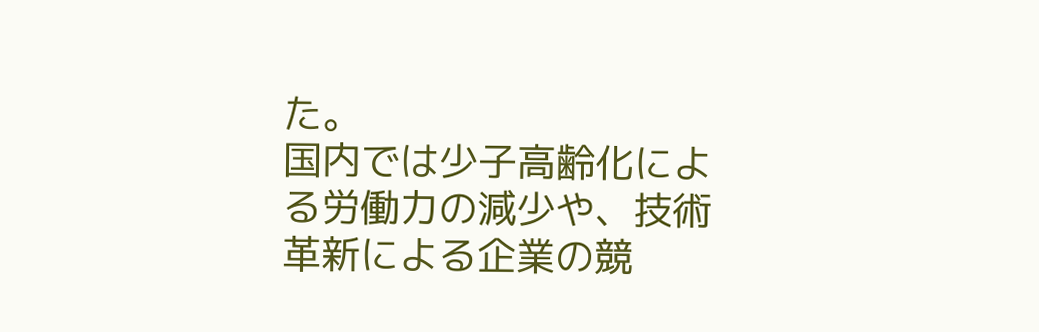た。
国内では少子高齢化による労働力の減少や、技術革新による企業の競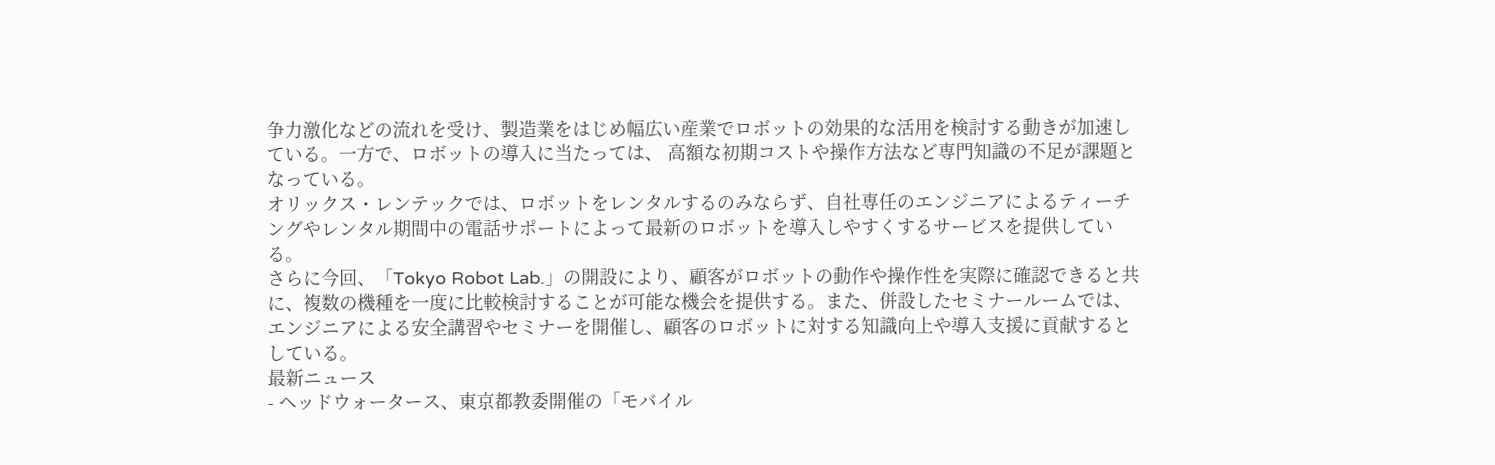争力激化などの流れを受け、製造業をはじめ幅広い産業でロボットの効果的な活用を検討する動きが加速している。一方で、ロボットの導入に当たっては、 高額な初期コストや操作方法など専門知識の不足が課題となっている。
オリックス・レンテックでは、ロボットをレンタルするのみならず、自社専任のエンジニアによるティーチングやレンタル期間中の電話サポートによって最新のロボットを導入しやすくするサービスを提供している。
さらに今回、「Tokyo Robot Lab.」の開設により、顧客がロボットの動作や操作性を実際に確認できると共に、複数の機種を一度に比較検討することが可能な機会を提供する。また、併設したセミナールームでは、エンジニアによる安全講習やセミナーを開催し、顧客のロボットに対する知識向上や導入支援に貢献するとしている。
最新ニュース
- ヘッドウォータース、東京都教委開催の「モバイル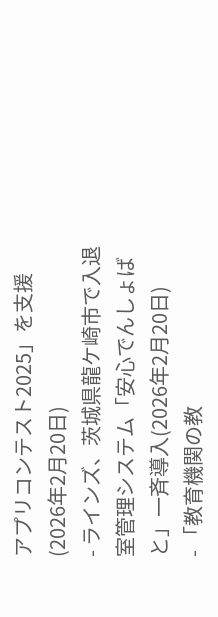アプリコンテスト2025」を支援(2026年2月20日)
- ラインズ、茨城県龍ケ崎市で入退室管理システム「安心でんしょばと」一斉導入(2026年2月20日)
- 「教育機関の教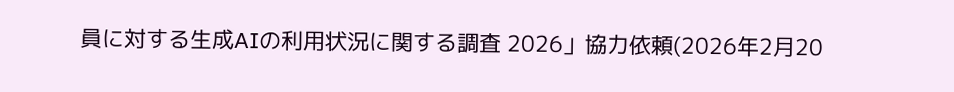員に対する生成AIの利用状況に関する調査 2026」協力依頼(2026年2月20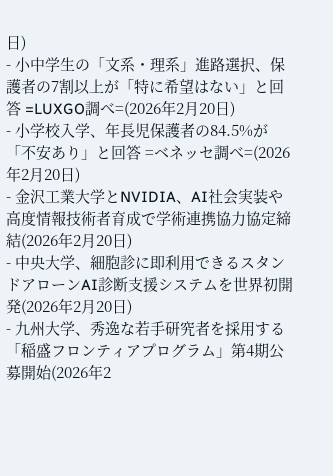日)
- 小中学生の「文系・理系」進路選択、保護者の7割以上が「特に希望はない」と回答 =LUXGO調べ=(2026年2月20日)
- 小学校入学、年長児保護者の84.5%が「不安あり」と回答 =ベネッセ調べ=(2026年2月20日)
- 金沢工業大学とNVIDIA、AI社会実装や高度情報技術者育成で学術連携協力協定締結(2026年2月20日)
- 中央大学、細胞診に即利用できるスタンドアローンAI診断支援システムを世界初開発(2026年2月20日)
- 九州大学、秀逸な若手研究者を採用する「稲盛フロンティアプログラム」第4期公募開始(2026年2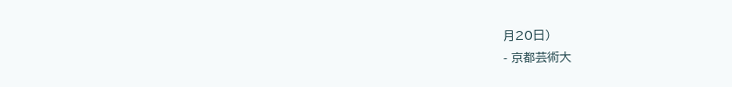月20日)
- 京都芸術大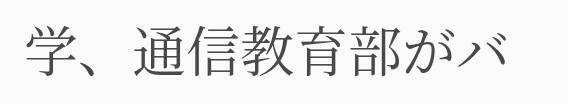学、通信教育部がバ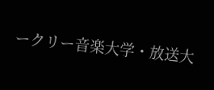ークリー音楽大学・放送大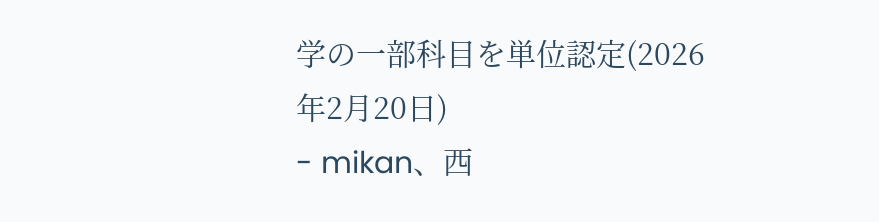学の一部科目を単位認定(2026年2月20日)
- mikan、西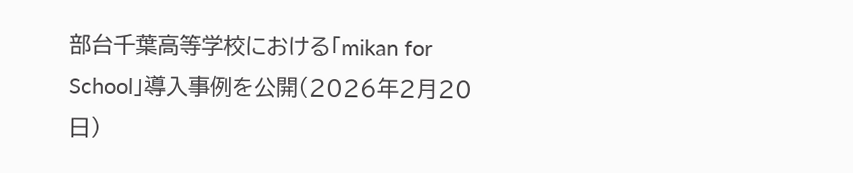部台千葉高等学校における「mikan for School」導入事例を公開(2026年2月20日)